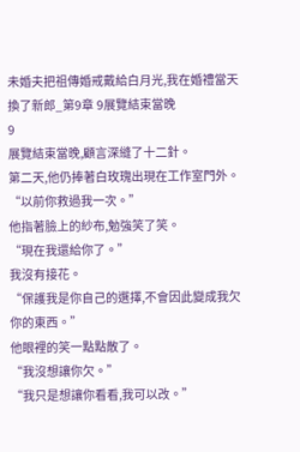未婚夫把祖傳婚戒戴給白月光,我在婚禮當天換了新郎_第9章 9展覽結束當晚
9
展覽結束當晚,顧言深縫了十二針。
第二天,他仍捧著白玫瑰出現在工作室門外。
“以前你救過我一次。”
他指著臉上的紗布,勉強笑了笑。
“現在我還給你了。”
我沒有接花。
“保護我是你自己的選擇,不會因此變成我欠你的東西。”
他眼裡的笑一點點散了。
“我沒想讓你欠。”
“我只是想讓你看看,我可以改。”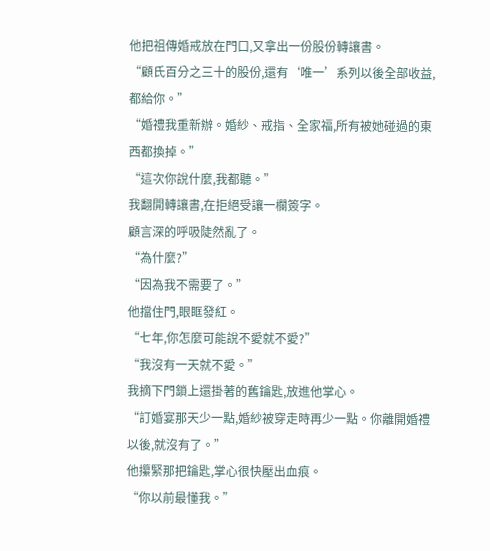他把祖傳婚戒放在門口,又拿出一份股份轉讓書。
“顧氏百分之三十的股份,還有‘唯一’系列以後全部收益,都給你。”
“婚禮我重新辦。婚紗、戒指、全家福,所有被她碰過的東西都換掉。”
“這次你說什麼,我都聽。”
我翻開轉讓書,在拒絕受讓一欄簽字。
顧言深的呼吸陡然亂了。
“為什麼?”
“因為我不需要了。”
他擋住門,眼眶發紅。
“七年,你怎麼可能說不愛就不愛?”
“我沒有一天就不愛。”
我摘下門鎖上還掛著的舊鑰匙,放進他掌心。
“訂婚宴那天少一點,婚紗被穿走時再少一點。你離開婚禮以後,就沒有了。”
他攥緊那把鑰匙,掌心很快壓出血痕。
“你以前最懂我。”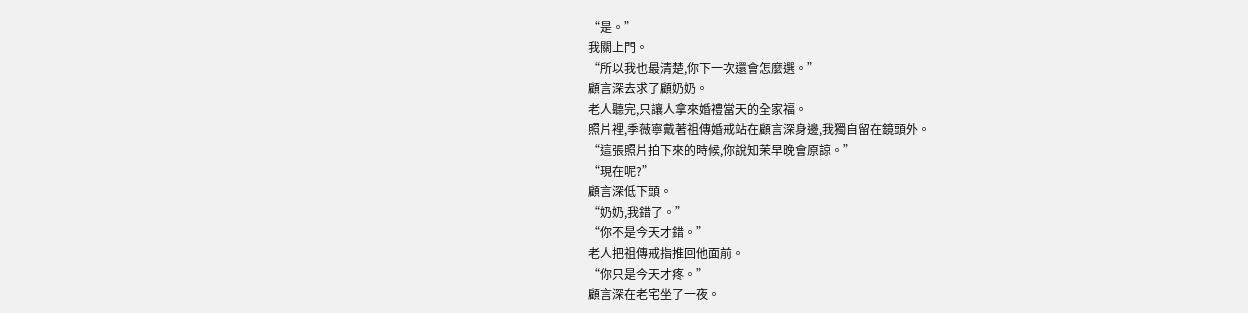“是。”
我關上門。
“所以我也最清楚,你下一次還會怎麼選。”
顧言深去求了顧奶奶。
老人聽完,只讓人拿來婚禮當天的全家福。
照片裡,季薇寧戴著祖傳婚戒站在顧言深身邊,我獨自留在鏡頭外。
“這張照片拍下來的時候,你說知茉早晚會原諒。”
“現在呢?”
顧言深低下頭。
“奶奶,我錯了。”
“你不是今天才錯。”
老人把祖傳戒指推回他面前。
“你只是今天才疼。”
顧言深在老宅坐了一夜。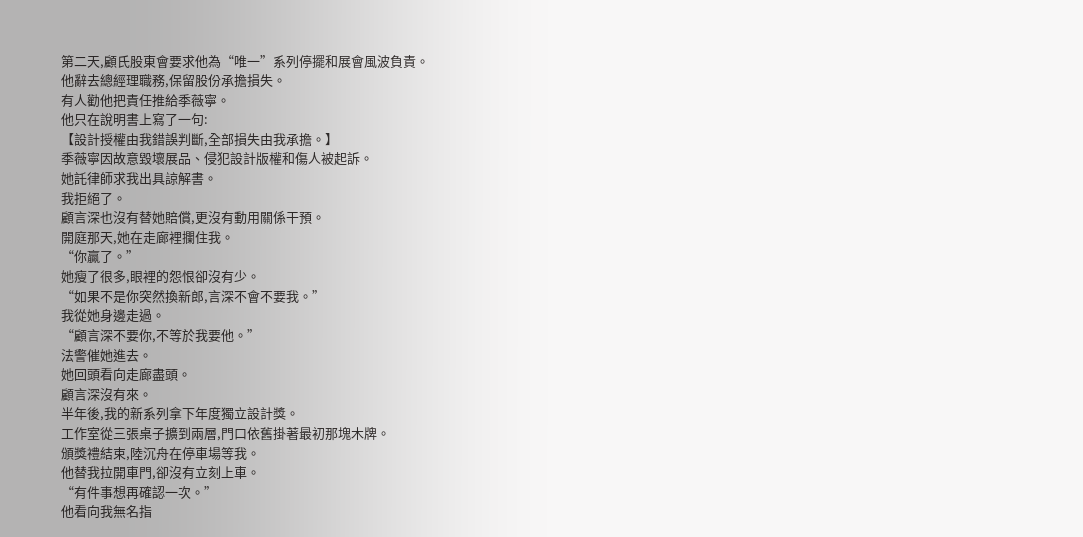第二天,顧氏股東會要求他為“唯一”系列停擺和展會風波負責。
他辭去總經理職務,保留股份承擔損失。
有人勸他把責任推給季薇寧。
他只在說明書上寫了一句:
【設計授權由我錯誤判斷,全部損失由我承擔。】
季薇寧因故意毀壞展品、侵犯設計版權和傷人被起訴。
她託律師求我出具諒解書。
我拒絕了。
顧言深也沒有替她賠償,更沒有動用關係干預。
開庭那天,她在走廊裡攔住我。
“你贏了。”
她瘦了很多,眼裡的怨恨卻沒有少。
“如果不是你突然換新郎,言深不會不要我。”
我從她身邊走過。
“顧言深不要你,不等於我要他。”
法警催她進去。
她回頭看向走廊盡頭。
顧言深沒有來。
半年後,我的新系列拿下年度獨立設計獎。
工作室從三張桌子擴到兩層,門口依舊掛著最初那塊木牌。
頒獎禮結束,陸沉舟在停車場等我。
他替我拉開車門,卻沒有立刻上車。
“有件事想再確認一次。”
他看向我無名指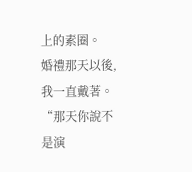上的素圈。
婚禮那天以後,我一直戴著。
“那天你說不是演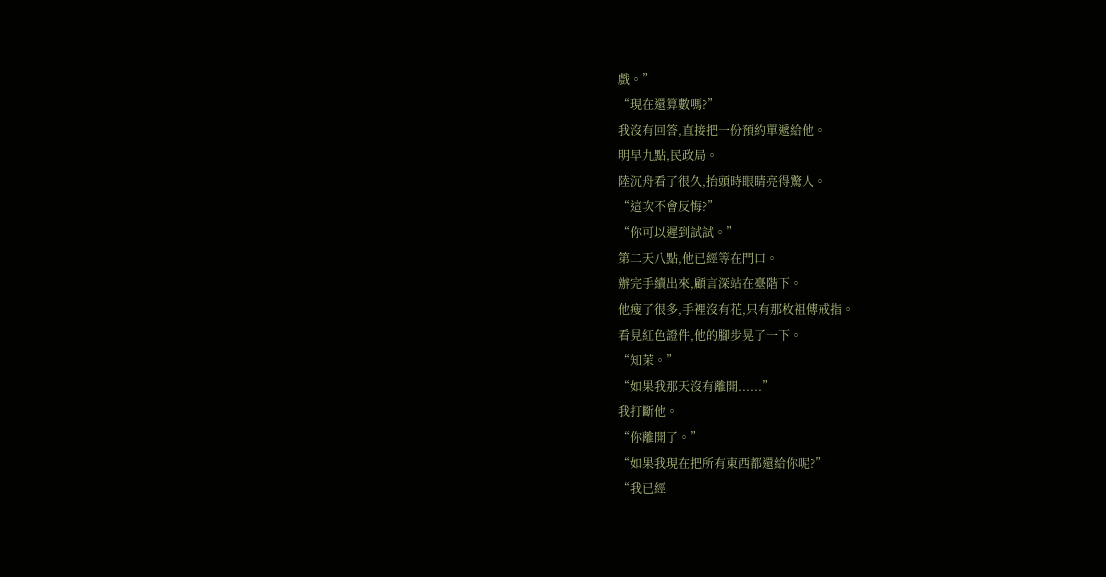戲。”
“現在還算數嗎?”
我沒有回答,直接把一份預約單遞給他。
明早九點,民政局。
陸沉舟看了很久,抬頭時眼睛亮得驚人。
“這次不會反悔?”
“你可以遲到試試。”
第二天八點,他已經等在門口。
辦完手續出來,顧言深站在臺階下。
他瘦了很多,手裡沒有花,只有那枚祖傳戒指。
看見紅色證件,他的腳步晃了一下。
“知茉。”
“如果我那天沒有離開......”
我打斷他。
“你離開了。”
“如果我現在把所有東西都還給你呢?”
“我已經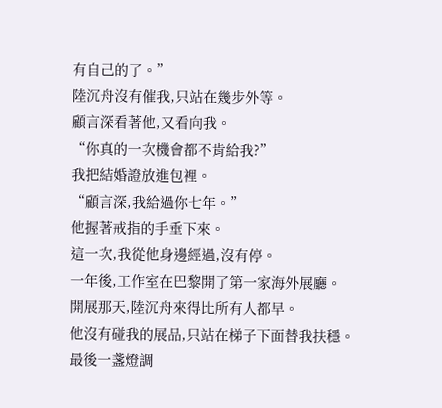有自己的了。”
陸沉舟沒有催我,只站在幾步外等。
顧言深看著他,又看向我。
“你真的一次機會都不肯給我?”
我把結婚證放進包裡。
“顧言深,我給過你七年。”
他握著戒指的手垂下來。
這一次,我從他身邊經過,沒有停。
一年後,工作室在巴黎開了第一家海外展廳。
開展那天,陸沉舟來得比所有人都早。
他沒有碰我的展品,只站在梯子下面替我扶穩。
最後一盞燈調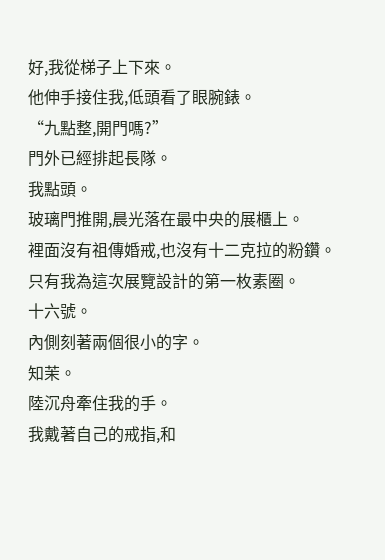好,我從梯子上下來。
他伸手接住我,低頭看了眼腕錶。
“九點整,開門嗎?”
門外已經排起長隊。
我點頭。
玻璃門推開,晨光落在最中央的展櫃上。
裡面沒有祖傳婚戒,也沒有十二克拉的粉鑽。
只有我為這次展覽設計的第一枚素圈。
十六號。
內側刻著兩個很小的字。
知茉。
陸沉舟牽住我的手。
我戴著自己的戒指,和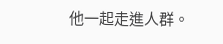他一起走進人群。